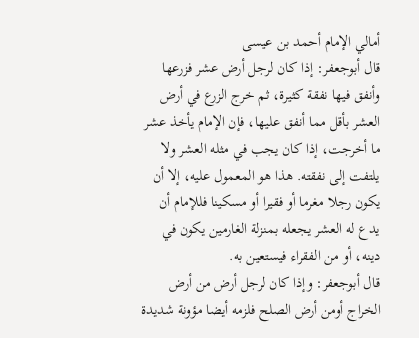أمالي الإمام أحمد بن عيسى
قال أبوجعفر: إذا كان لرجل أرض عشر فزرعها وأنفق فيها نفقة كثيرة، ثم خرج الزرع في أرض العشر بأقل مما أنفق عليها، فإن الإمام يأخذ عشر ما أخرجت، إذا كان يجب في مثله العشر ولا يلتفت إلى نفقته. هذا هو المعمول عليه، إلا أن يكون رجلا مغرما أو فقيرا أو مسكينا فللإمام أن يدع له العشر يجعله بمنزلة الغارمين يكون في دينه، أو من الفقراء فيستعين به.
قال أبوجعفر: وإذا كان لرجل أرض من أرض الخراج أومن أرض الصلح فلزمه أيضا مؤونة شديدة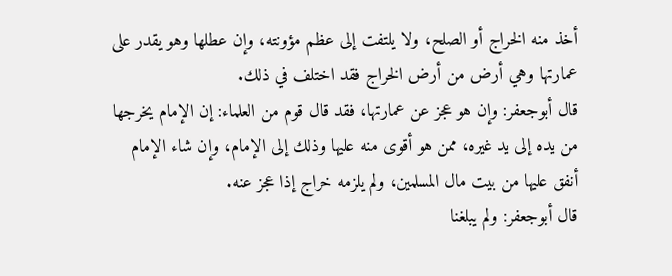أخذ منه الخراج أو الصلح، ولا يلتفت إلى عظم مؤونته، وإن عطلها وهو يقدر على عمارتها وهي أرض من أرض الخراج فقد اختلف في ذلك.
قال أبوجعفر: وإن هو عجز عن عمارتها، فقد قال قوم من العلماء: إن الإمام يخرجها من يده إلى يد غيره، ممن هو أقوى منه عليها وذلك إلى الإمام، وإن شاء الإمام أنفق عليها من بيت مال المسلمين، ولم يلزمه خراج إذا عجز عنه.
قال أبوجعفر: ولم يبلغنا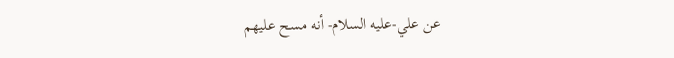عن علي-عليه السلام- أنه مسح عليهم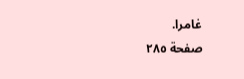غامرا.
صفحة ٢٨٥